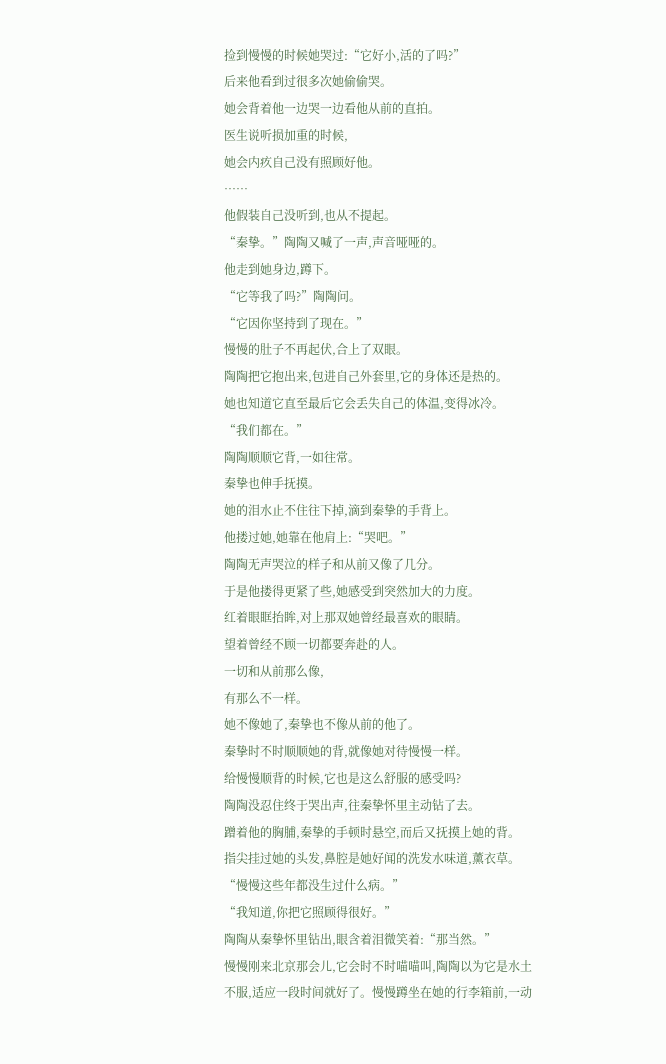捡到慢慢的时候她哭过:“它好小,活的了吗?”
后来他看到过很多次她偷偷哭。
她会背着他一边哭一边看他从前的直拍。
医生说听损加重的时候,
她会内疚自己没有照顾好他。
……
他假装自己没听到,也从不提起。
“秦挚。”陶陶又喊了一声,声音哑哑的。
他走到她身边,蹲下。
“它等我了吗?”陶陶问。
“它因你坚持到了现在。”
慢慢的肚子不再起伏,合上了双眼。
陶陶把它抱出来,包进自己外套里,它的身体还是热的。
她也知道它直至最后它会丢失自己的体温,变得冰冷。
“我们都在。”
陶陶顺顺它背,一如往常。
秦挚也伸手抚摸。
她的泪水止不住往下掉,滴到秦挚的手背上。
他搂过她,她靠在他肩上:“哭吧。”
陶陶无声哭泣的样子和从前又像了几分。
于是他搂得更紧了些,她感受到突然加大的力度。
红着眼眶抬眸,对上那双她曾经最喜欢的眼睛。
望着曾经不顾一切都要奔赴的人。
一切和从前那么像,
有那么不一样。
她不像她了,秦挚也不像从前的他了。
秦挚时不时顺顺她的背,就像她对待慢慢一样。
给慢慢顺背的时候,它也是这么舒服的感受吗?
陶陶没忍住终于哭出声,往秦挚怀里主动钻了去。
蹭着他的胸脯,秦挚的手顿时悬空,而后又抚摸上她的背。
指尖挂过她的头发,鼻腔是她好闻的洗发水味道,薰衣草。
“慢慢这些年都没生过什么病。”
“我知道,你把它照顾得很好。”
陶陶从秦挚怀里钻出,眼含着泪微笑着:“那当然。”
慢慢刚来北京那会儿,它会时不时喵喵叫,陶陶以为它是水土不服,适应一段时间就好了。慢慢蹲坐在她的行李箱前,一动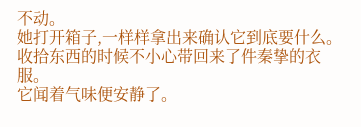不动。
她打开箱子,一样样拿出来确认它到底要什么。
收拾东西的时候不小心带回来了件秦挚的衣服。
它闻着气味便安静了。